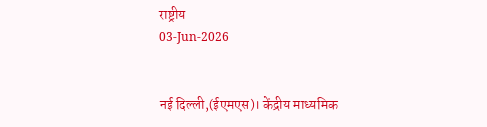राष्ट्रीय
03-Jun-2026


नई दिल्ली,(ईएमएस)। केंद्रीय माध्यमिक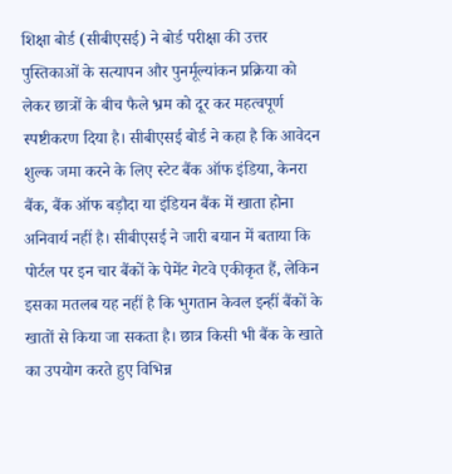शिक्षा बोर्ड (सीबीएसई) ने बोर्ड परीक्षा की उत्तर पुस्तिकाओं के सत्यापन और पुनर्मूल्यांकन प्रक्रिया को लेकर छात्रों के बीच फैले भ्रम को दूर कर महत्वपूर्ण स्पष्टीकरण दिया है। सीबीएसई बोर्ड ने कहा है कि आवेदन शुल्क जमा करने के लिए स्टेट बैंक ऑफ इंडिया, केनरा बैंक, बैंक ऑफ बड़ौदा या इंडियन बैंक में खाता होना अनिवार्य नहीं है। सीबीएसई ने जारी बयान में बताया कि पोर्टल पर इन चार बैंकों के पेमेंट गेटवे एकीकृत हैं, लेकिन इसका मतलब यह नहीं है कि भुगतान केवल इन्हीं बैंकों के खातों से किया जा सकता है। छात्र किसी भी बैंक के खाते का उपयोग करते हुए विभिन्न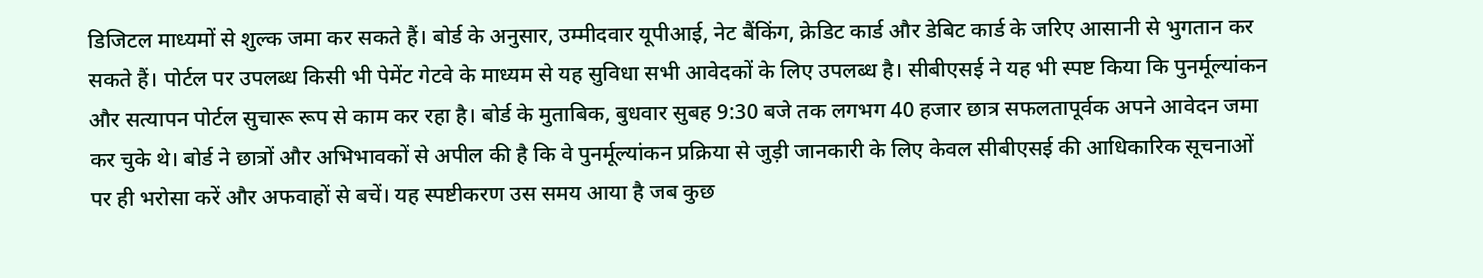डिजिटल माध्यमों से शुल्क जमा कर सकते हैं। बोर्ड के अनुसार, उम्मीदवार यूपीआई, नेट बैंकिंग, क्रेडिट कार्ड और डेबिट कार्ड के जरिए आसानी से भुगतान कर सकते हैं। पोर्टल पर उपलब्ध किसी भी पेमेंट गेटवे के माध्यम से यह सुविधा सभी आवेदकों के लिए उपलब्ध है। सीबीएसई ने यह भी स्पष्ट किया कि पुनर्मूल्यांकन और सत्यापन पोर्टल सुचारू रूप से काम कर रहा है। बोर्ड के मुताबिक, बुधवार सुबह 9:30 बजे तक लगभग 40 हजार छात्र सफलतापूर्वक अपने आवेदन जमा कर चुके थे। बोर्ड ने छात्रों और अभिभावकों से अपील की है कि वे पुनर्मूल्यांकन प्रक्रिया से जुड़ी जानकारी के लिए केवल सीबीएसई की आधिकारिक सूचनाओं पर ही भरोसा करें और अफवाहों से बचें। यह स्पष्टीकरण उस समय आया है जब कुछ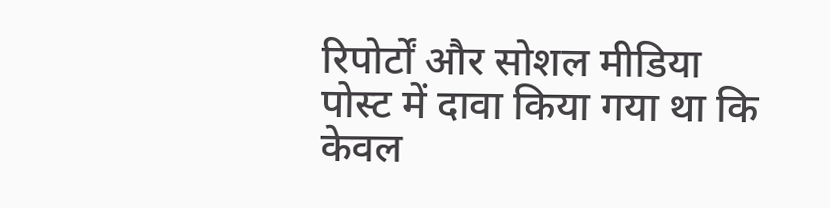रिपोर्टों और सोशल मीडिया पोस्ट में दावा किया गया था कि केवल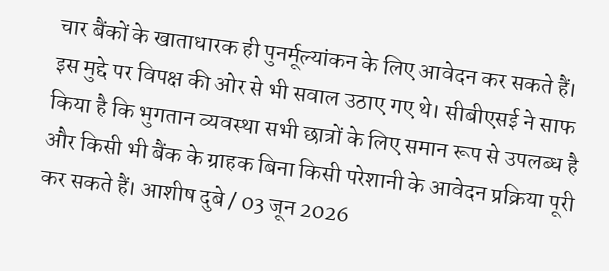चार बैंकों के खाताधारक ही पुनर्मूल्यांकन के लिए आवेदन कर सकते हैं। इस मुद्दे पर विपक्ष की ओर से भी सवाल उठाए गए थे। सीबीएसई ने साफ किया है कि भुगतान व्यवस्था सभी छात्रों के लिए समान रूप से उपलब्ध है और किसी भी बैंक के ग्राहक बिना किसी परेशानी के आवेदन प्रक्रिया पूरी कर सकते हैं। आशीष दुबे / 03 जून 2026